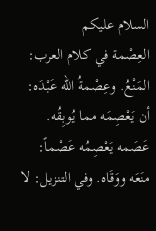السلام عليكم
العِصْمة في كلام العرب: المَنْعُ. وعِصْمةُ الله عَبْدَه: أن يَعْصِمَه مما يُوبِقُه. عَصَمه يَعْصِمُه عَصْماً: منَعَه ووَقَاه. وفي التنزيل: لا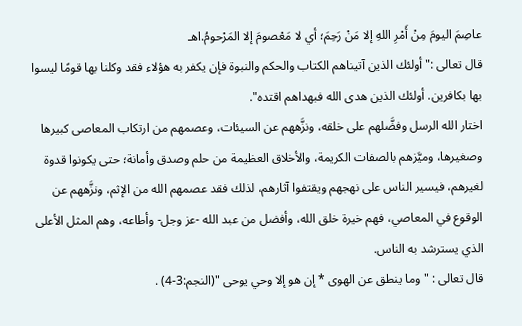عاصِمَ اليومَ مِنْ أَمْرِ اللهِ إلا مَنْ رَحِمَ؛ أي لا مَعْصومَ إلا المَرْحومُ.اهـ
قال تعالى :"أولئك الذين آتيناهم الكتاب والحكم والنبوة فإن يكفر به هؤلاء فقد وكلنا بها قومًا ليسوا بها بكافرين. أولئك الذين هدى الله فبهداهم اقتده".
اختار الله الرسل وفضَّلهم على خلقه، ونزَّههم عن السيئات، وعصمهم من ارتكاب المعاصى كبيرها وصغيرها، وميَّزهم بالصفات الكريمة، والأخلاق العظيمة من حلم وصدق وأمانة؛ حتى يكونوا قدوة لغيرهم، فيسير الناس على نهجهم ويقتفوا آثارهم، لذلك فقد عصمهم الله من الإثم، ونزَّههم عن الوقوع في المعاصي، فهم خيرة خلق الله، وأفضل من عبد الله -عز وجل- وأطاعه، وهم المثل الأعلى الذي يسترشد به الناس.
قال تعالى : " وما ينطق عن الهوى * إن هو إلا وحي يوحى "(النجم:3-4) .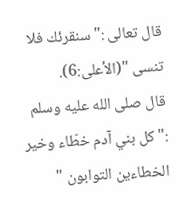قال تعالى :" سنقرئك فلا تنسى "(الأعلى:6).
قال صلى الله عليه وسلم :"كل بني آدم خطّاء وخير الخطاءين التوابون "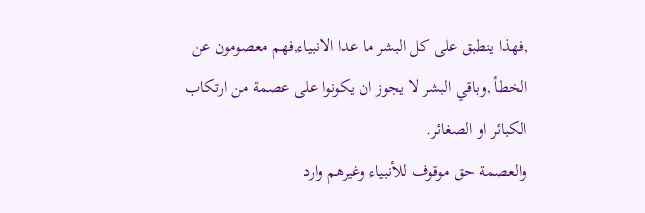,فهذا ينطبق على كل البشر ما عدا الانبياء,فهم معصومون عن الخطأ ,وباقي البشر لا يجوز ان يكونوا على عصمة من ارتكاب الكبائر او الصغائر.
والعصمة حق موقوف للأنبياء وغيرهم وارد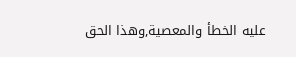عليه الخطأ والمعصية,وهذا الحق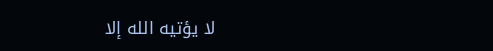لا يؤتيه الله إلا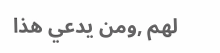لهم ,ومن يدعي هذا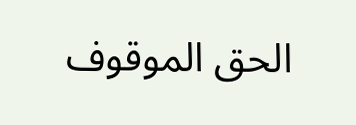الحق الموقوف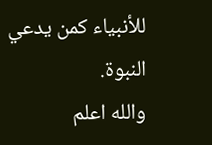للأنبياء كمن يدعي النبوة.
والله اعلم